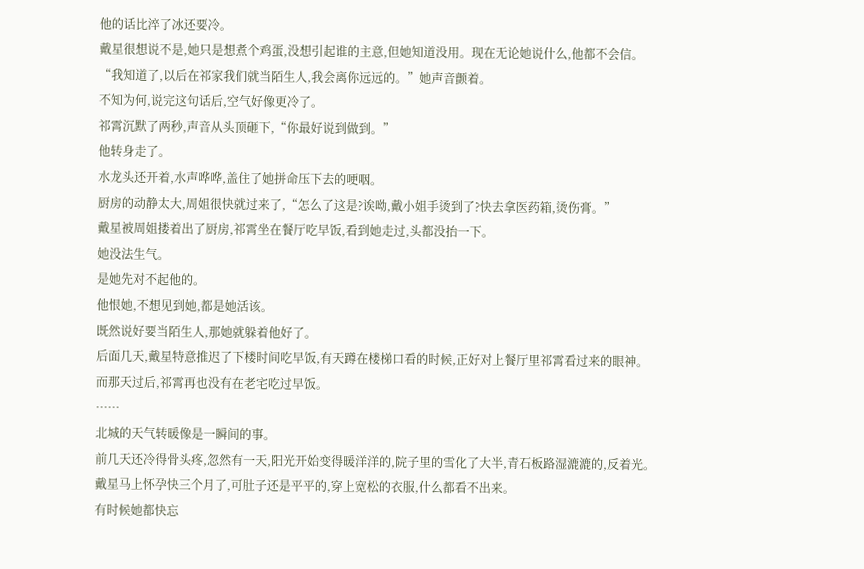他的话比淬了冰还要冷。
戴星很想说不是,她只是想煮个鸡蛋,没想引起谁的主意,但她知道没用。现在无论她说什么,他都不会信。
“我知道了,以后在祁家我们就当陌生人,我会离你远远的。”她声音颤着。
不知为何,说完这句话后,空气好像更冷了。
祁霄沉默了两秒,声音从头顶砸下,“你最好说到做到。”
他转身走了。
水龙头还开着,水声哗哗,盖住了她拼命压下去的哽咽。
厨房的动静太大,周姐很快就过来了,“怎么了这是?诶呦,戴小姐手烫到了?快去拿医药箱,烫伤膏。”
戴星被周姐搂着出了厨房,祁霄坐在餐厅吃早饭,看到她走过,头都没抬一下。
她没法生气。
是她先对不起他的。
他恨她,不想见到她,都是她活该。
既然说好要当陌生人,那她就躲着他好了。
后面几天,戴星特意推迟了下楼时间吃早饭,有天蹲在楼梯口看的时候,正好对上餐厅里祁霄看过来的眼神。
而那天过后,祁霄再也没有在老宅吃过早饭。
……
北城的天气转暖像是一瞬间的事。
前几天还冷得骨头疼,忽然有一天,阳光开始变得暖洋洋的,院子里的雪化了大半,青石板路湿漉漉的,反着光。
戴星马上怀孕快三个月了,可肚子还是平平的,穿上宽松的衣服,什么都看不出来。
有时候她都快忘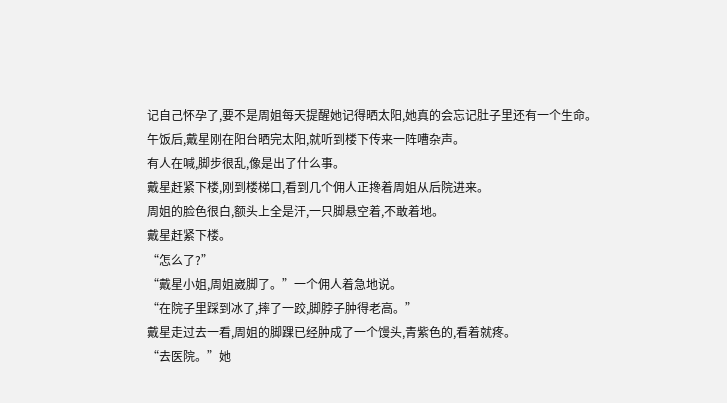记自己怀孕了,要不是周姐每天提醒她记得晒太阳,她真的会忘记肚子里还有一个生命。
午饭后,戴星刚在阳台晒完太阳,就听到楼下传来一阵嘈杂声。
有人在喊,脚步很乱,像是出了什么事。
戴星赶紧下楼,刚到楼梯口,看到几个佣人正搀着周姐从后院进来。
周姐的脸色很白,额头上全是汗,一只脚悬空着,不敢着地。
戴星赶紧下楼。
“怎么了?”
“戴星小姐,周姐崴脚了。”一个佣人着急地说。
“在院子里踩到冰了,摔了一跤,脚脖子肿得老高。”
戴星走过去一看,周姐的脚踝已经肿成了一个馒头,青紫色的,看着就疼。
“去医院。”她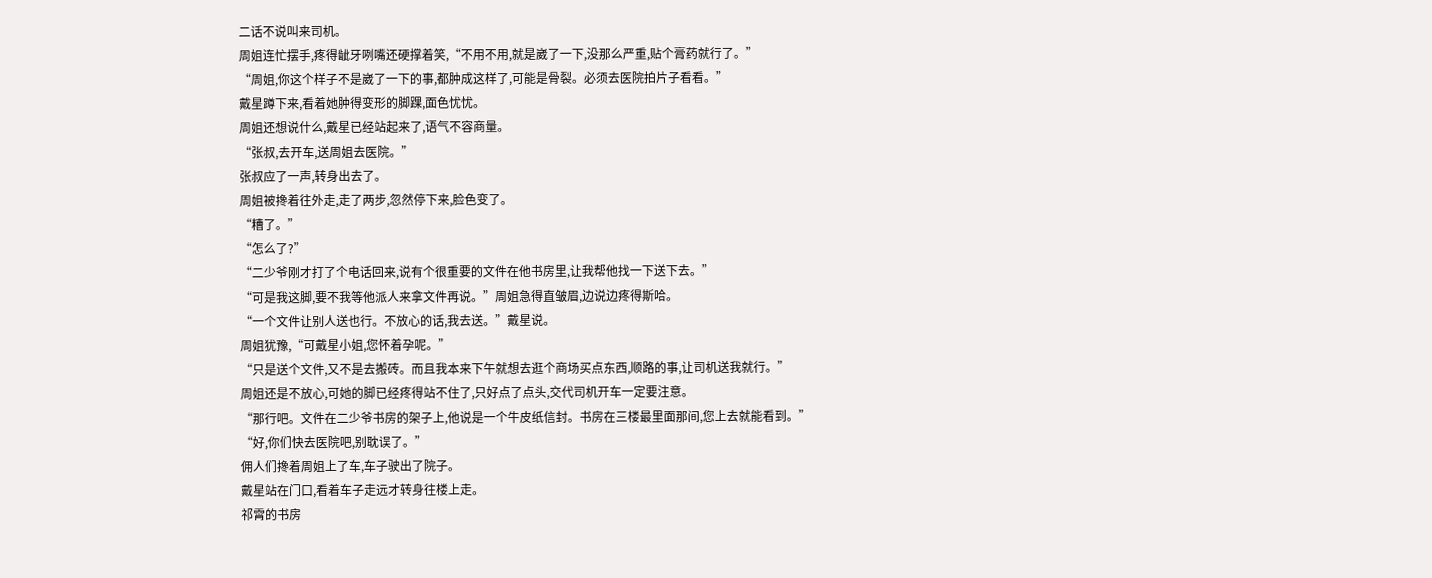二话不说叫来司机。
周姐连忙摆手,疼得龇牙咧嘴还硬撑着笑,“不用不用,就是崴了一下,没那么严重,贴个膏药就行了。”
“周姐,你这个样子不是崴了一下的事,都肿成这样了,可能是骨裂。必须去医院拍片子看看。”
戴星蹲下来,看着她肿得变形的脚踝,面色忧忧。
周姐还想说什么,戴星已经站起来了,语气不容商量。
“张叔,去开车,送周姐去医院。”
张叔应了一声,转身出去了。
周姐被搀着往外走,走了两步,忽然停下来,脸色变了。
“糟了。”
“怎么了?”
“二少爷刚才打了个电话回来,说有个很重要的文件在他书房里,让我帮他找一下送下去。”
“可是我这脚,要不我等他派人来拿文件再说。”周姐急得直皱眉,边说边疼得斯哈。
“一个文件让别人送也行。不放心的话,我去送。”戴星说。
周姐犹豫,“可戴星小姐,您怀着孕呢。”
“只是送个文件,又不是去搬砖。而且我本来下午就想去逛个商场买点东西,顺路的事,让司机送我就行。”
周姐还是不放心,可她的脚已经疼得站不住了,只好点了点头,交代司机开车一定要注意。
“那行吧。文件在二少爷书房的架子上,他说是一个牛皮纸信封。书房在三楼最里面那间,您上去就能看到。”
“好,你们快去医院吧,别耽误了。”
佣人们搀着周姐上了车,车子驶出了院子。
戴星站在门口,看着车子走远才转身往楼上走。
祁霄的书房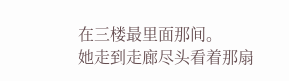在三楼最里面那间。
她走到走廊尽头看着那扇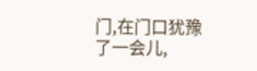门,在门口犹豫了一会儿,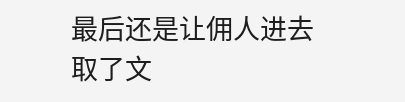最后还是让佣人进去取了文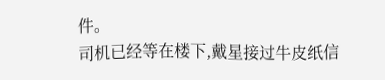件。
司机已经等在楼下,戴星接过牛皮纸信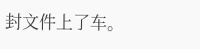封文件上了车。